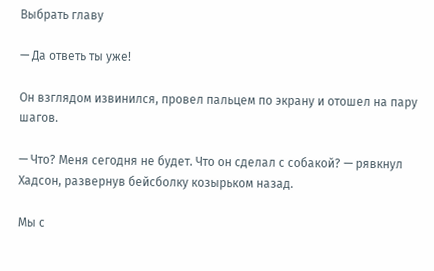Выбрать главу

— Да ответь ты уже!

Он взглядом извинился, провел пальцем по экрану и отошел на пару шагов.

— Что? Меня сегодня не будет. Что он сделал с собакой? — рявкнул Хадсон, развернув бейсболку козырьком назад.

Мы с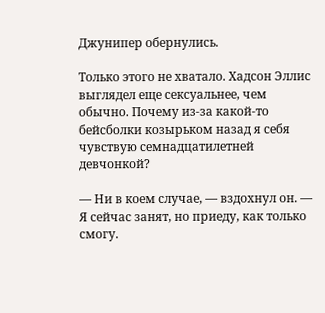Джунипер обернулись.

Только этого не хватало. Хадсон Эллис выглядел еще сексуальнее, чем обычно. Почему из-за какой-то бейсболки козырьком назад я себя чувствую семнадцатилетней девчонкой?

— Ни в коем случае, — вздохнул он. — Я сейчас занят, но приеду, как только смогу.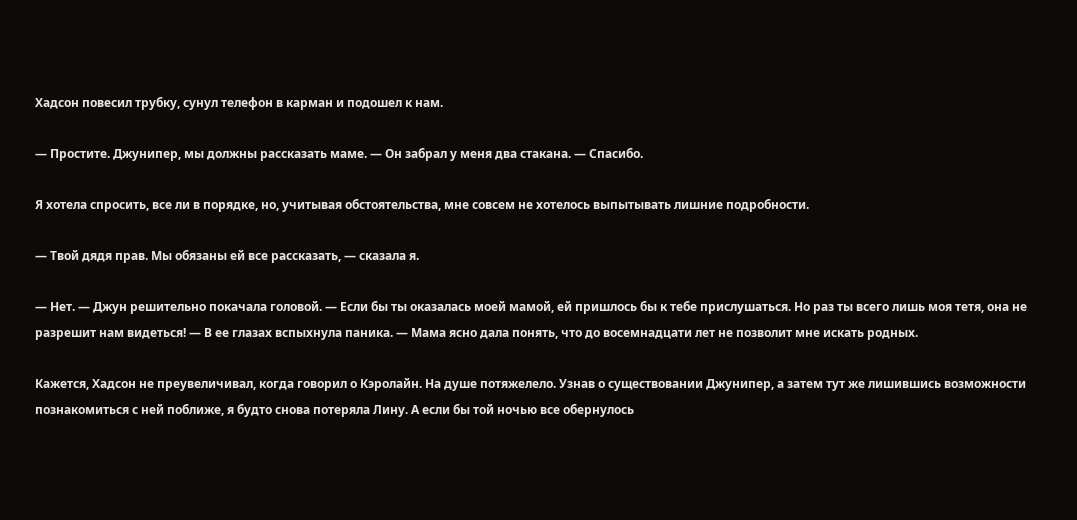Хадсон повесил трубку, сунул телефон в карман и подошел к нам.

— Простите. Джунипер, мы должны рассказать маме. — Он забрал у меня два стакана. — Спасибо.

Я хотела спросить, все ли в порядке, но, учитывая обстоятельства, мне совсем не хотелось выпытывать лишние подробности.

— Твой дядя прав. Мы обязаны ей все рассказать, — сказала я.

— Нет. — Джун решительно покачала головой. — Если бы ты оказалась моей мамой, ей пришлось бы к тебе прислушаться. Но раз ты всего лишь моя тетя, она не разрешит нам видеться! — В ее глазах вспыхнула паника. — Мама ясно дала понять, что до восемнадцати лет не позволит мне искать родных.

Кажется, Хадсон не преувеличивал, когда говорил о Кэролайн. На душе потяжелело. Узнав о существовании Джунипер, а затем тут же лишившись возможности познакомиться с ней поближе, я будто снова потеряла Лину. А если бы той ночью все обернулось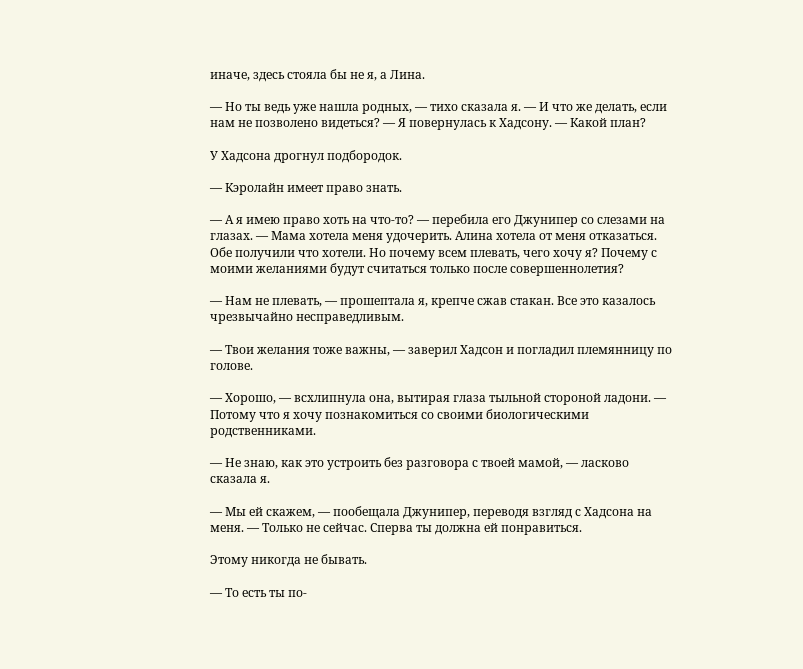иначе, здесь стояла бы не я, а Лина.

— Но ты ведь уже нашла родных, — тихо сказала я. — И что же делать, если нам не позволено видеться? — Я повернулась к Хадсону. — Какой план?

У Хадсона дрогнул подбородок.

— Кэролайн имеет право знать.

— А я имею право хоть на что-то? — перебила его Джунипер со слезами на глазах. — Мама хотела меня удочерить. Алина хотела от меня отказаться. Обе получили что хотели. Но почему всем плевать, чего хочу я? Почему с моими желаниями будут считаться только после совершеннолетия?

— Нам не плевать, — прошептала я, крепче сжав стакан. Все это казалось чрезвычайно несправедливым.

— Твои желания тоже важны, — заверил Хадсон и погладил племянницу по голове.

— Хорошо, — всхлипнула она, вытирая глаза тыльной стороной ладони. — Потому что я хочу познакомиться со своими биологическими родственниками.

— Не знаю, как это устроить без разговора с твоей мамой, — ласково сказала я.

— Мы ей скажем, — пообещала Джунипер, переводя взгляд с Хадсона на меня. — Только не сейчас. Сперва ты должна ей понравиться.

Этому никогда не бывать.

— То есть ты по-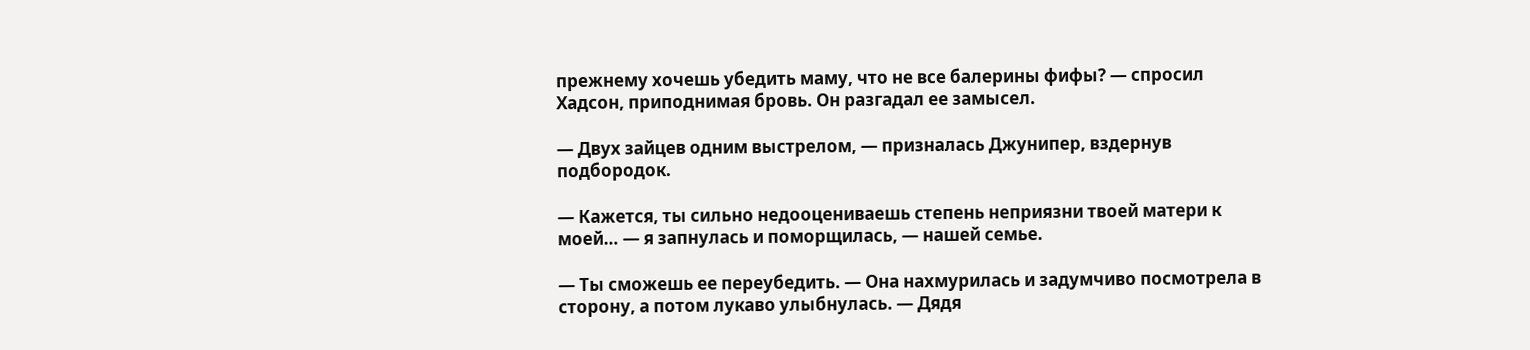прежнему хочешь убедить маму, что не все балерины фифы? — спросил Хадсон, приподнимая бровь. Он разгадал ее замысел.

— Двух зайцев одним выстрелом, — призналась Джунипер, вздернув подбородок.

— Кажется, ты сильно недооцениваешь степень неприязни твоей матери к моей… — я запнулась и поморщилась, — нашей семье.

— Ты сможешь ее переубедить. — Она нахмурилась и задумчиво посмотрела в сторону, а потом лукаво улыбнулась. — Дядя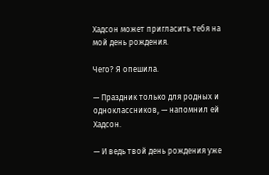Хадсон может пригласить тебя на мой день рождения.

Чего? Я опешила.

— Праздник только для родных и одноклассников, — напомнил ей Хадсон.

— И ведь твой день рождения уже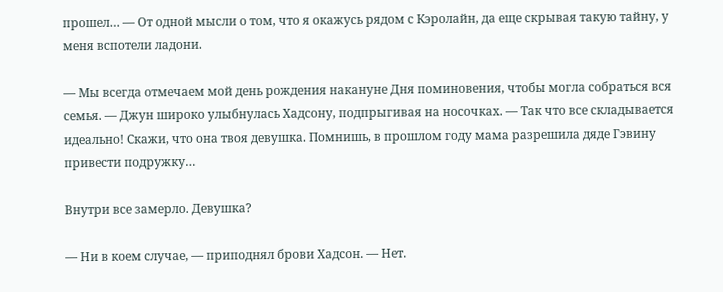прошел… — От одной мысли о том, что я окажусь рядом с Кэролайн, да еще скрывая такую тайну, у меня вспотели ладони.

— Мы всегда отмечаем мой день рождения накануне Дня поминовения, чтобы могла собраться вся семья. — Джун широко улыбнулась Хадсону, подпрыгивая на носочках. — Так что все складывается идеально! Скажи, что она твоя девушка. Помнишь, в прошлом году мама разрешила дяде Гэвину привести подружку…

Внутри все замерло. Девушка?

— Ни в коем случае, — приподнял брови Хадсон. — Нет.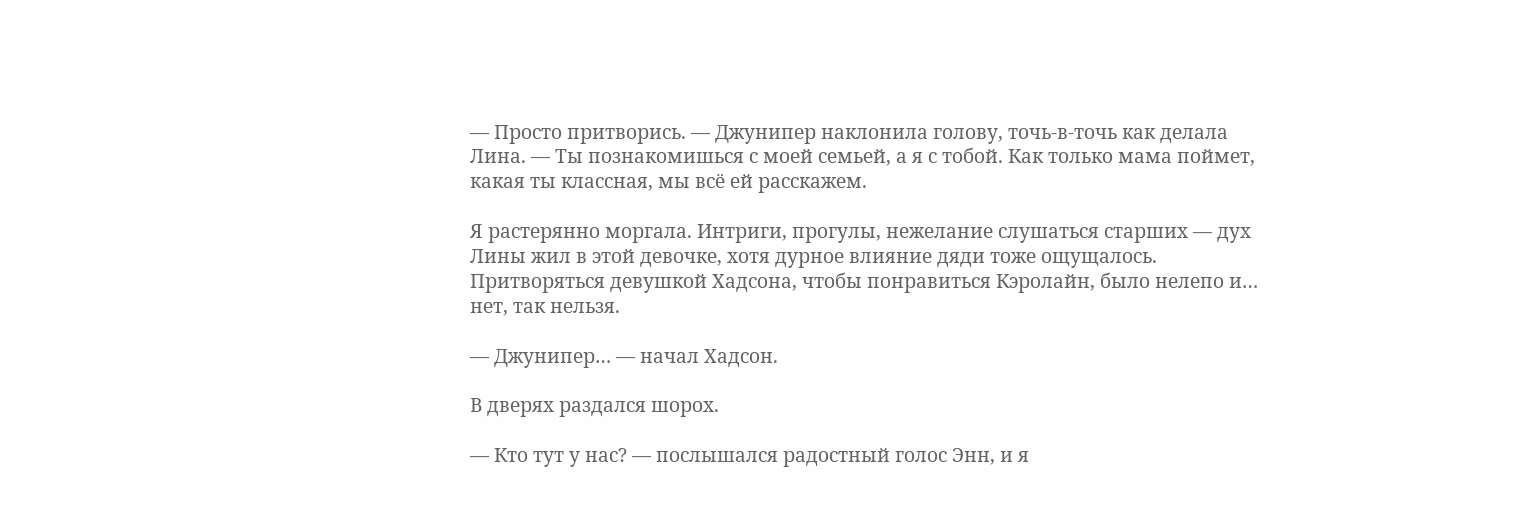— Просто притворись. — Джунипер наклонила голову, точь-в-точь как делала Лина. — Ты познакомишься с моей семьей, а я с тобой. Как только мама поймет, какая ты классная, мы всё ей расскажем.

Я растерянно моргала. Интриги, прогулы, нежелание слушаться старших — дух Лины жил в этой девочке, хотя дурное влияние дяди тоже ощущалось. Притворяться девушкой Хадсона, чтобы понравиться Кэролайн, было нелепо и… нет, так нельзя.

— Джунипер… — начал Хадсон.

В дверях раздался шорох.

— Кто тут у нас? — послышался радостный голос Энн, и я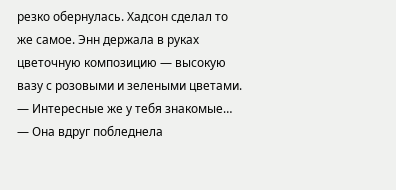резко обернулась. Хадсон сделал то же самое. Энн держала в руках цветочную композицию — высокую вазу с розовыми и зелеными цветами. — Интересные же у тебя знакомые… — Она вдруг побледнела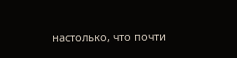настолько, что почти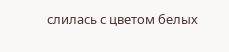слилась с цветом белых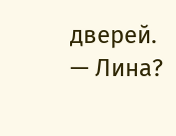дверей. — Лина?